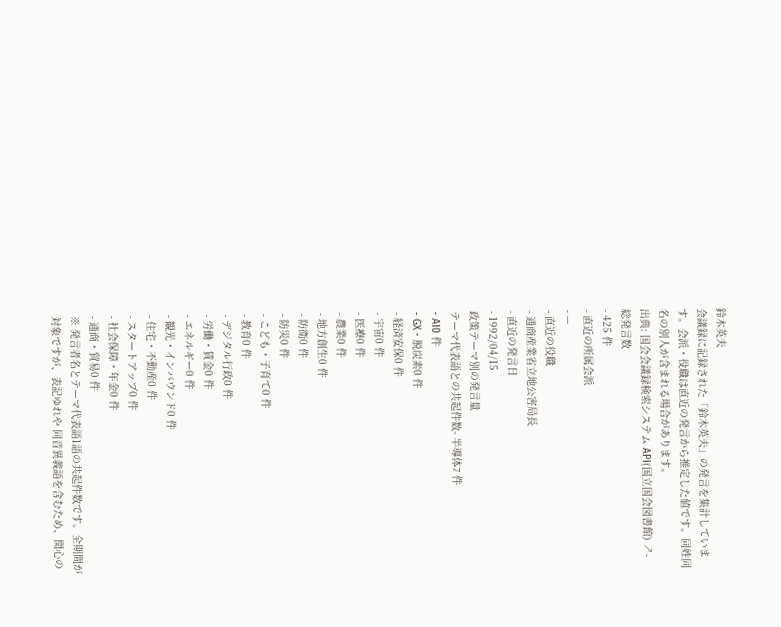鈴木英夫
会議録に記録された「鈴木英夫」の発言を集計しています。会派・役職は直近の発言から推定した値です。同姓同名の別人が含まれる場合があります。
出典: 国会会議録検索システム API(国立国会図書館) ↗- 総発言数
- 425 件
- 直近の所属会派
- —
- 直近の役職
- 通商産業省立地公害局長
- 直近の発言日
- 1992/04/15
政策テーマ別の発言量
テーマ代表語との共起件数- 半導体7 件
- AI0 件
- GX・脱炭素0 件
- 経済安保0 件
- 宇宙0 件
- 医療0 件
- 農業0 件
- 地方創生0 件
- 防衛0 件
- 防災0 件
- こども・子育て0 件
- 教育0 件
- デジタル行政0 件
- 労働・賃金0 件
- エネルギー0 件
- 観光・インバウンド0 件
- 住宅・不動産0 件
- スタートアップ0 件
- 社会保障・年金0 件
- 通商・貿易0 件
※ 発言者名とテーマ代表語1語の共起件数です。全期間が対象ですが、表記ゆれや 同音異義語を含むため、関心の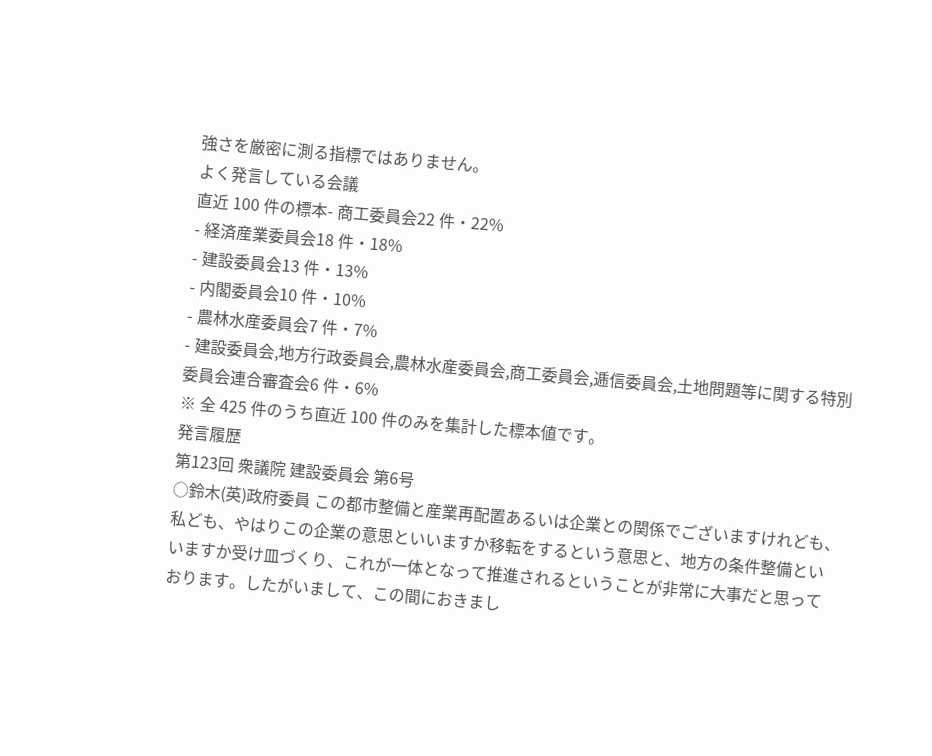強さを厳密に測る指標ではありません。
よく発言している会議
直近 100 件の標本- 商工委員会22 件・22%
- 経済産業委員会18 件・18%
- 建設委員会13 件・13%
- 内閣委員会10 件・10%
- 農林水産委員会7 件・7%
- 建設委員会,地方行政委員会,農林水産委員会,商工委員会,逓信委員会,土地問題等に関する特別委員会連合審査会6 件・6%
※ 全 425 件のうち直近 100 件のみを集計した標本値です。
発言履歴
第123回 衆議院 建設委員会 第6号
○鈴木(英)政府委員 この都市整備と産業再配置あるいは企業との関係でございますけれども、私ども、やはりこの企業の意思といいますか移転をするという意思と、地方の条件整備といいますか受け皿づくり、これが一体となって推進されるということが非常に大事だと思っております。したがいまして、この間におきまし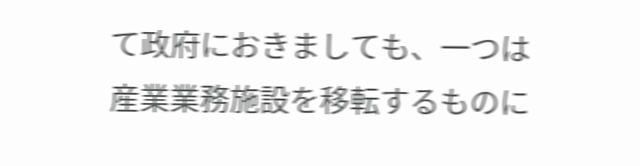て政府におきましても、一つは産業業務施設を移転するものに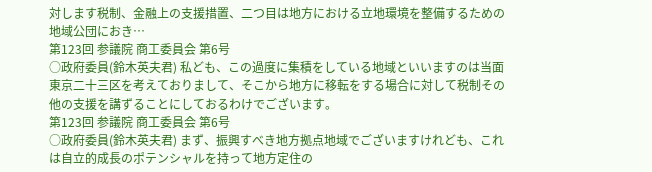対します税制、金融上の支援措置、二つ目は地方における立地環境を整備するための地域公団におき…
第123回 参議院 商工委員会 第6号
○政府委員(鈴木英夫君) 私ども、この過度に集積をしている地域といいますのは当面東京二十三区を考えておりまして、そこから地方に移転をする場合に対して税制その他の支援を講ずることにしておるわけでございます。
第123回 参議院 商工委員会 第6号
○政府委員(鈴木英夫君) まず、振興すべき地方拠点地域でございますけれども、これは自立的成長のポテンシャルを持って地方定住の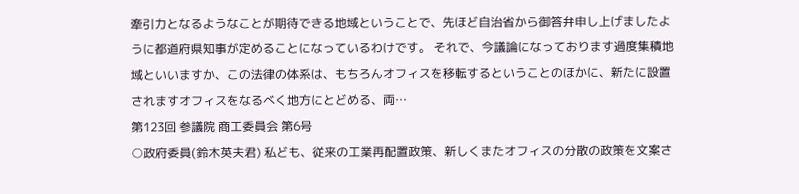牽引力となるようなことが期待できる地域ということで、先ほど自治省から御答弁申し上げましたように都道府県知事が定めることになっているわけです。 それで、今議論になっております過度集積地域といいますか、この法律の体系は、もちろんオフィスを移転するということのほかに、新たに設置されますオフィスをなるべく地方にとどめる、両…
第123回 参議院 商工委員会 第6号
○政府委員(鈴木英夫君) 私ども、従来の工業再配置政策、新しくまたオフィスの分散の政策を文案さ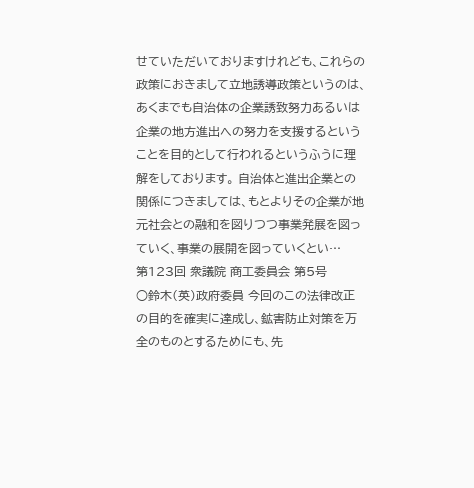せていただいておりますけれども、これらの政策におきまして立地誘導政策というのは、あくまでも自治体の企業誘致努力あるいは企業の地方進出への努力を支援するということを目的として行われるというふうに理解をしております。 自治体と進出企業との関係につきましては、もとよりその企業が地元社会との融和を図りつつ事業発展を図っていく、事業の展開を図っていくとい…
第123回 衆議院 商工委員会 第5号
○鈴木(英)政府委員 今回のこの法律改正の目的を確実に達成し、鉱害防止対策を万全のものとするためにも、先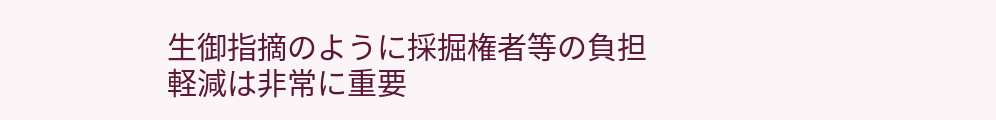生御指摘のように採掘権者等の負担軽減は非常に重要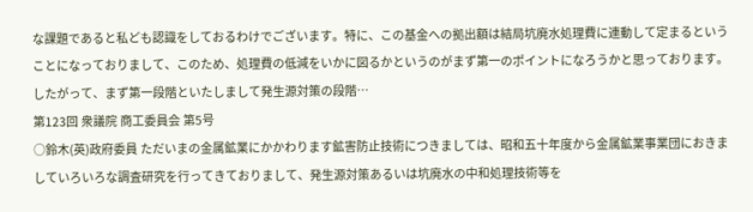な課題であると私ども認識をしておるわけでございます。特に、この基金への拠出額は結局坑廃水処理費に連動して定まるということになっておりまして、このため、処理費の低減をいかに図るかというのがまず第一のポイントになろうかと思っております。 したがって、まず第一段階といたしまして発生源対策の段階…
第123回 衆議院 商工委員会 第5号
○鈴木(英)政府委員 ただいまの金属鉱業にかかわります鉱害防止技術につきましては、昭和五十年度から金属鉱業事業団におきましていろいろな調査研究を行ってきておりまして、発生源対策あるいは坑廃水の中和処理技術等を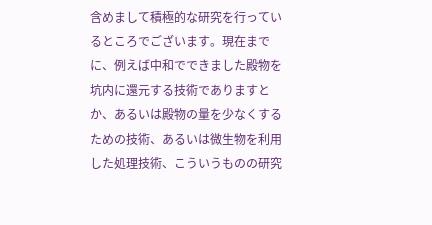含めまして積極的な研究を行っているところでございます。現在までに、例えば中和でできました殿物を坑内に還元する技術でありますとか、あるいは殿物の量を少なくするための技術、あるいは微生物を利用した処理技術、こういうものの研究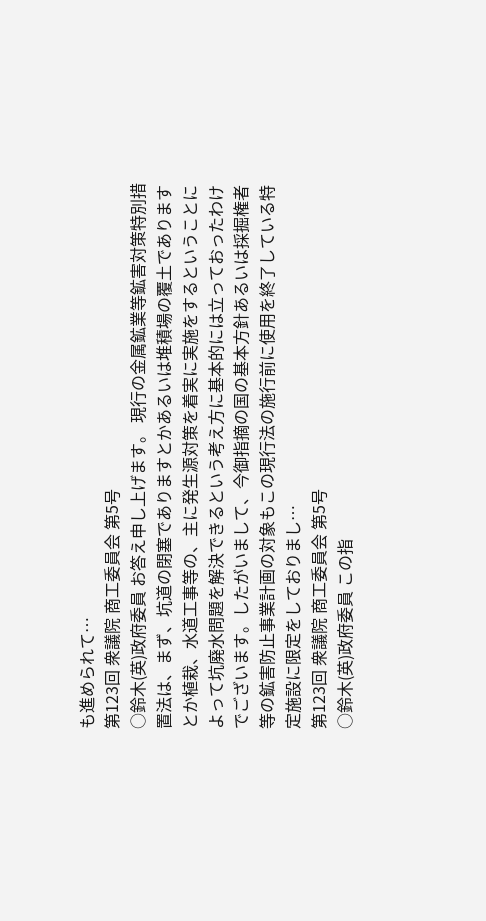も進められて…
第123回 衆議院 商工委員会 第5号
○鈴木(英)政府委員 お答え申し上げます。 現行の金属鉱業等鉱害対策特別措置法は、まず、坑道の閉塞でありますとかあるいは堆積場の覆土でありますとか植栽、水道工事等の、主に発生源対策を着実に実施をするということによって坑廃水問題を解決できるという考え方に基本的には立っておったわけでございます。したがいまして、今御指摘の国の基本方針あるいは採掘権者等の鉱害防止事業計画の対象もこの現行法の施行前に使用を終了している特定施設に限定をしておりまし…
第123回 衆議院 商工委員会 第5号
○鈴木(英)政府委員 この指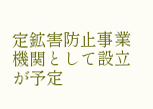定鉱害防止事業機関として設立が予定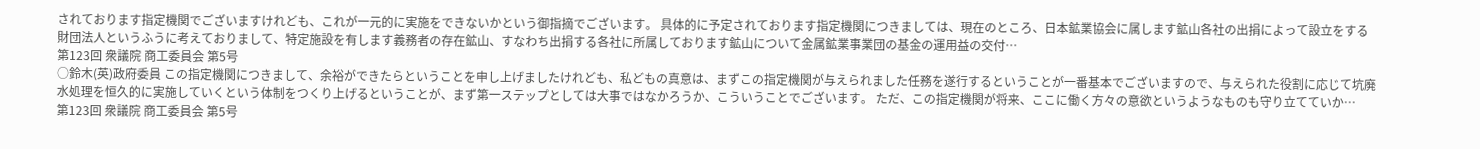されております指定機関でございますけれども、これが一元的に実施をできないかという御指摘でございます。 具体的に予定されております指定機関につきましては、現在のところ、日本鉱業協会に属します鉱山各社の出捐によって設立をする財団法人というふうに考えておりまして、特定施設を有します義務者の存在鉱山、すなわち出捐する各社に所属しております鉱山について金属鉱業事業団の基金の運用益の交付…
第123回 衆議院 商工委員会 第5号
○鈴木(英)政府委員 この指定機関につきまして、余裕ができたらということを申し上げましたけれども、私どもの真意は、まずこの指定機関が与えられました任務を遂行するということが一番基本でございますので、与えられた役割に応じて坑廃水処理を恒久的に実施していくという体制をつくり上げるということが、まず第一ステップとしては大事ではなかろうか、こういうことでございます。 ただ、この指定機関が将来、ここに働く方々の意欲というようなものも守り立てていか…
第123回 衆議院 商工委員会 第5号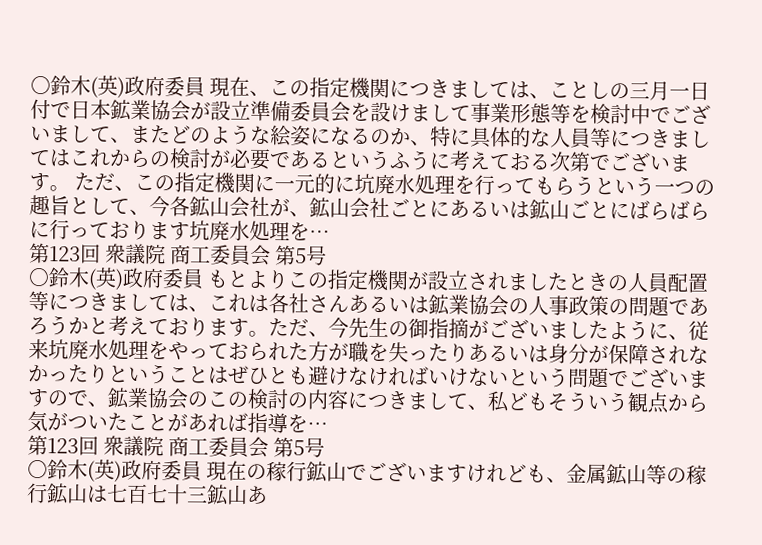○鈴木(英)政府委員 現在、この指定機関につきましては、ことしの三月一日付で日本鉱業協会が設立準備委員会を設けまして事業形態等を検討中でございまして、またどのような絵姿になるのか、特に具体的な人員等につきましてはこれからの検討が必要であるというふうに考えておる次第でございます。 ただ、この指定機関に一元的に坑廃水処理を行ってもらうという一つの趣旨として、今各鉱山会社が、鉱山会社ごとにあるいは鉱山ごとにばらばらに行っております坑廃水処理を…
第123回 衆議院 商工委員会 第5号
○鈴木(英)政府委員 もとよりこの指定機関が設立されましたときの人員配置等につきましては、これは各社さんあるいは鉱業協会の人事政策の問題であろうかと考えております。ただ、今先生の御指摘がございましたように、従来坑廃水処理をやっておられた方が職を失ったりあるいは身分が保障されなかったりということはぜひとも避けなければいけないという問題でございますので、鉱業協会のこの検討の内容につきまして、私どもそういう観点から気がついたことがあれば指導を…
第123回 衆議院 商工委員会 第5号
○鈴木(英)政府委員 現在の稼行鉱山でございますけれども、金属鉱山等の稼行鉱山は七百七十三鉱山あ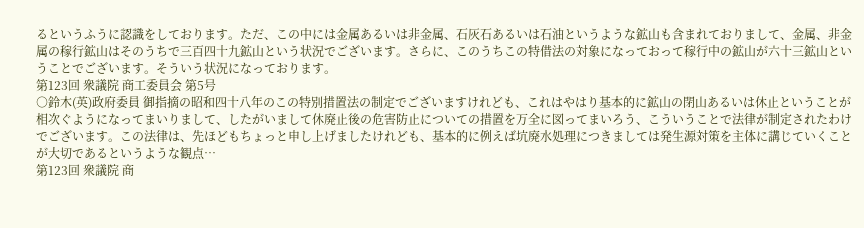るというふうに認識をしております。ただ、この中には金属あるいは非金属、石灰石あるいは石油というような鉱山も含まれておりまして、金属、非金属の稼行鉱山はそのうちで三百四十九鉱山という状況でございます。さらに、このうちこの特借法の対象になっておって稼行中の鉱山が六十三鉱山ということでございます。そういう状況になっております。
第123回 衆議院 商工委員会 第5号
○鈴木(英)政府委員 御指摘の昭和四十八年のこの特別措置法の制定でございますけれども、これはやはり基本的に鉱山の閉山あるいは休止ということが相次ぐようになってまいりまして、したがいまして休廃止後の危害防止についての措置を万全に図ってまいろう、こういうことで法律が制定されたわけでございます。この法律は、先ほどもちょっと申し上げましたけれども、基本的に例えば坑廃水処理につきましては発生源対策を主体に講じていくことが大切であるというような観点…
第123回 衆議院 商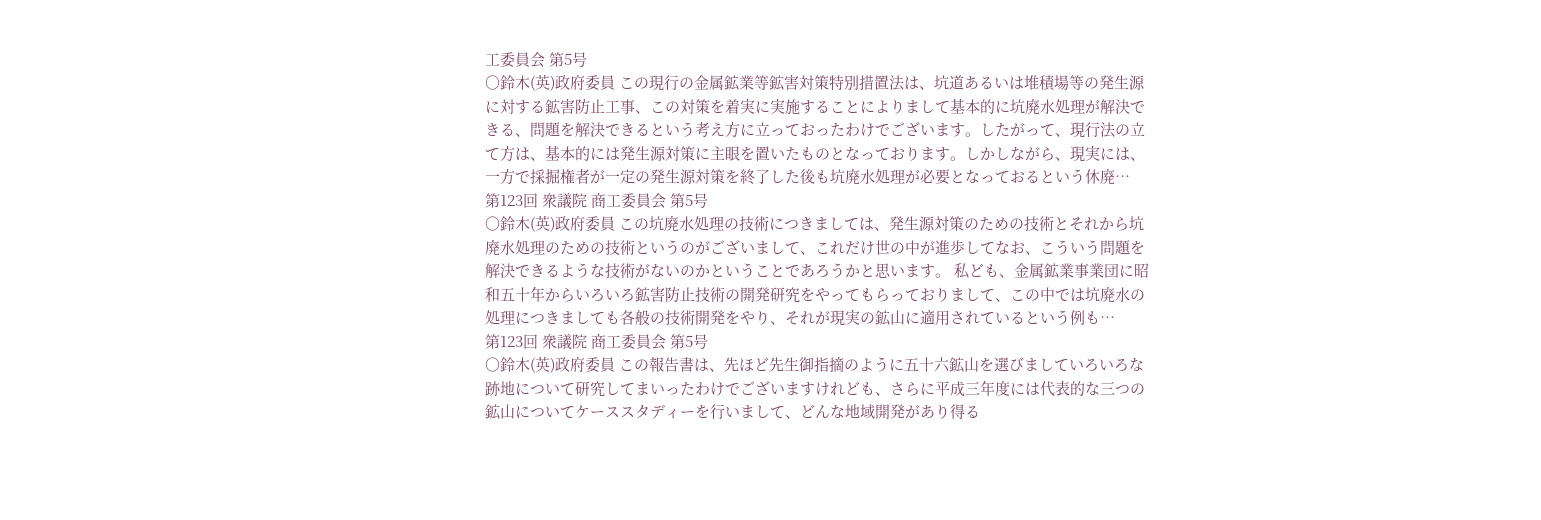工委員会 第5号
○鈴木(英)政府委員 この現行の金属鉱業等鉱害対策特別措置法は、坑道あるいは堆積場等の発生源に対する鉱害防止工事、この対策を着実に実施することによりまして基本的に坑廃水処理が解決できる、問題を解決できるという考え方に立っておったわけでございます。したがって、現行法の立て方は、基本的には発生源対策に主眼を置いたものとなっております。しかしながら、現実には、一方で採掘権者が一定の発生源対策を終了した後も坑廃水処理が必要となっておるという休廃…
第123回 衆議院 商工委員会 第5号
○鈴木(英)政府委員 この坑廃水処理の技術につきましては、発生源対策のための技術とそれから坑廃水処理のための技術というのがございまして、これだけ世の中が進歩してなお、こういう問題を解決できるような技術がないのかということであろうかと思います。 私ども、金属鉱業事業団に昭和五十年からいろいろ鉱害防止技術の開発研究をやってもらっておりまして、この中では坑廃水の処理につきましても各般の技術開発をやり、それが現実の鉱山に適用されているという例も…
第123回 衆議院 商工委員会 第5号
○鈴木(英)政府委員 この報告書は、先ほど先生御指摘のように五十六鉱山を選びましていろいろな跡地について研究してまいったわけでございますけれども、さらに平成三年度には代表的な三つの鉱山についてケーススタディーを行いまして、どんな地域開発があり得る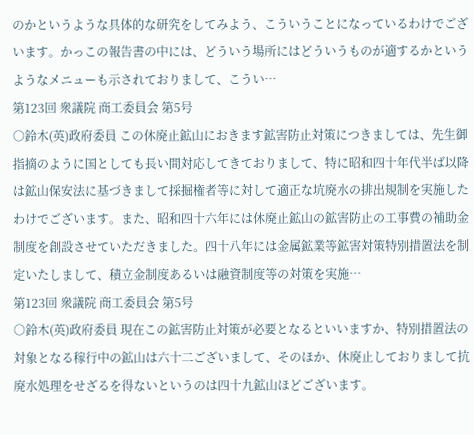のかというような具体的な研究をしてみよう、こういうことになっているわけでございます。かっこの報告書の中には、どういう場所にはどういうものが適するかというようなメニューも示されておりまして、こうい…
第123回 衆議院 商工委員会 第5号
○鈴木(英)政府委員 この休廃止鉱山におきます鉱害防止対策につきましては、先生御指摘のように国としても長い間対応してきておりまして、特に昭和四十年代半ば以降は鉱山保安法に基づきまして採掘権者等に対して適正な坑廃水の排出規制を実施したわけでございます。また、昭和四十六年には休廃止鉱山の鉱害防止の工事費の補助金制度を創設させていただきました。四十八年には金属鉱業等鉱害対策特別措置法を制定いたしまして、積立金制度あるいは融資制度等の対策を実施…
第123回 衆議院 商工委員会 第5号
○鈴木(英)政府委員 現在この鉱害防止対策が必要となるといいますか、特別措置法の対象となる稼行中の鉱山は六十二ございまして、そのほか、休廃止しておりまして抗廃水処理をせざるを得ないというのは四十九鉱山ほどございます。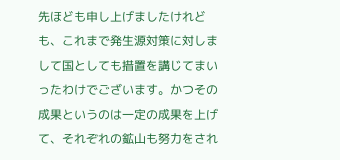先ほども申し上げましたけれども、これまで発生源対策に対しまして国としても措置を講じてまいったわけでございます。かつその成果というのは一定の成果を上げて、それぞれの鉱山も努力をされ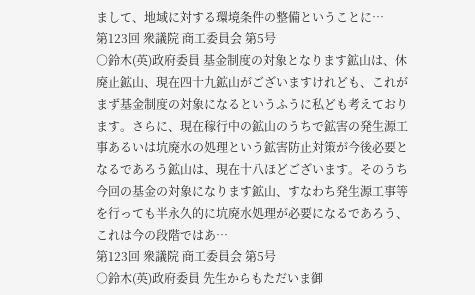まして、地域に対する環境条件の整備ということに…
第123回 衆議院 商工委員会 第5号
○鈴木(英)政府委員 基金制度の対象となります鉱山は、休廃止鉱山、現在四十九鉱山がございますけれども、これがまず基金制度の対象になるというふうに私ども考えております。さらに、現在稼行中の鉱山のうちで鉱害の発生源工事あるいは坑廃水の処理という鉱害防止対策が今後必要となるであろう鉱山は、現在十八ほどございます。そのうち今回の基金の対象になります鉱山、すなわち発生源工事等を行っても半永久的に坑廃水処理が必要になるであろう、これは今の段階ではあ…
第123回 衆議院 商工委員会 第5号
○鈴木(英)政府委員 先生からもただいま御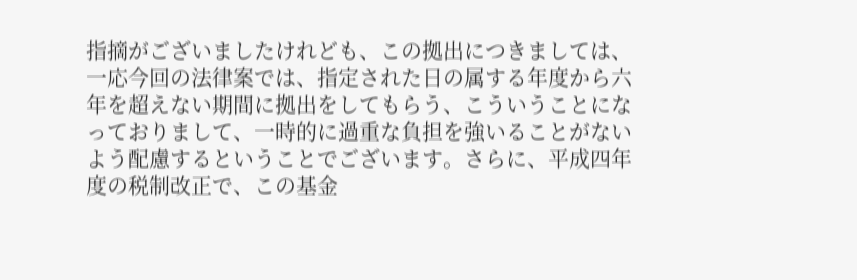指摘がございましたけれども、この拠出につきましては、一応今回の法律案では、指定された日の属する年度から六年を超えない期間に拠出をしてもらう、こういうことになっておりまして、一時的に過重な負担を強いることがないよう配慮するということでございます。さらに、平成四年度の税制改正で、この基金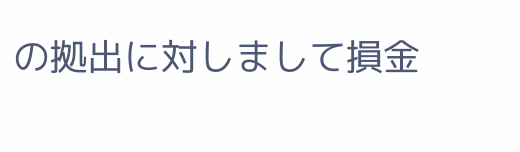の拠出に対しまして損金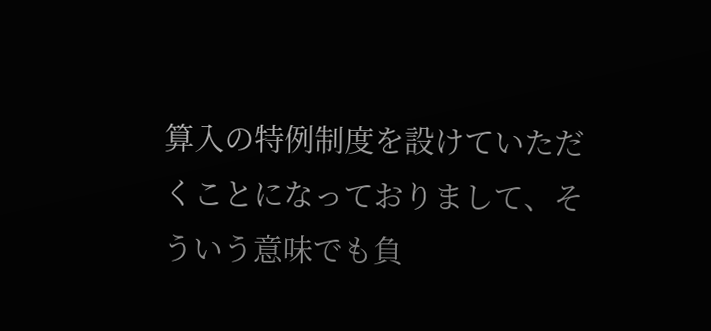算入の特例制度を設けていただくことになっておりまして、そういう意味でも負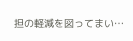担の軽減を図ってまい…